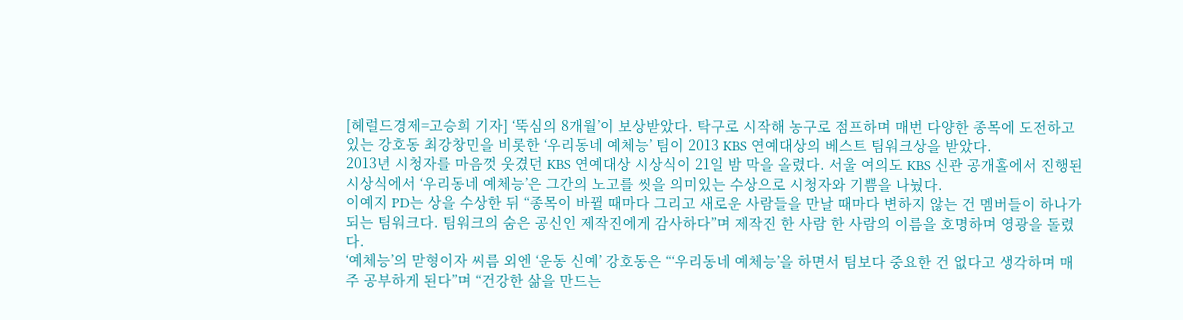[헤럴드경제=고승희 기자] ‘뚝심의 8개월’이 보상받았다. 탁구로 시작해 농구로 점프하며 매번 다양한 종목에 도전하고 있는 강호동 최강창민을 비롯한 ‘우리동네 예체능’ 팀이 2013 KBS 연예대상의 베스트 팀워크상을 받았다.
2013년 시청자를 마음껏 웃겼던 KBS 연예대상 시상식이 21일 밤 막을 올렸다. 서울 여의도 KBS 신관 공개홀에서 진행된 시상식에서 ‘우리동네 예체능’은 그간의 노고를 씻을 의미있는 수상으로 시청자와 기쁨을 나눴다.
이예지 PD는 상을 수상한 뒤 “종목이 바뀔 때마다 그리고 새로운 사람들을 만날 때마다 변하지 않는 건 멤버들이 하나가 되는 팀워크다. 팀워크의 숨은 공신인 제작진에게 감사하다”며 제작진 한 사람 한 사람의 이름을 호명하며 영광을 돌렸다.
‘예체능’의 맏형이자 씨름 외엔 ‘운동 신예’ 강호동은 “‘우리동네 예체능’을 하면서 팀보다 중요한 건 없다고 생각하며 매주 공부하게 된다”며 “건강한 삶을 만드는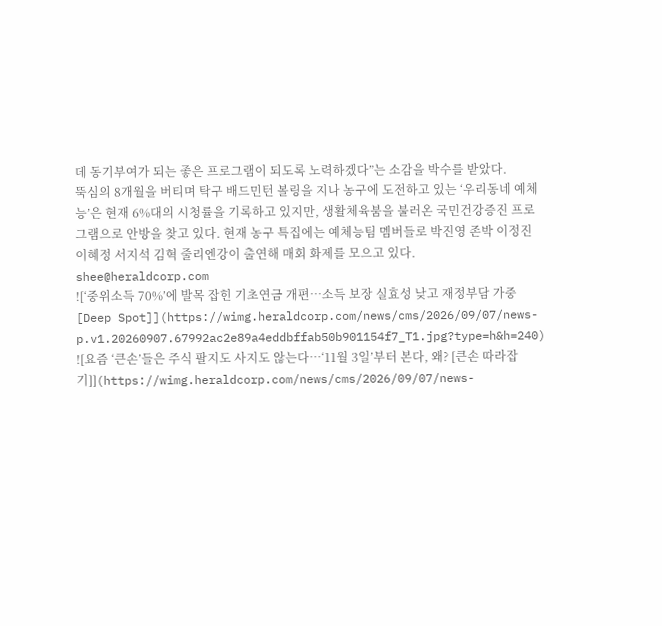데 동기부여가 되는 좋은 프로그램이 되도록 노력하겠다”는 소감을 박수를 받았다.
뚝심의 8개월을 버티며 탁구 배드민턴 볼링을 지나 농구에 도전하고 있는 ‘우리동네 예체능’은 현재 6%대의 시청률을 기록하고 있지만, 생활체육붐을 불러온 국민건강증진 프로그램으로 안방을 찾고 있다. 현재 농구 특집에는 예체능팀 멤버들로 박진영 존박 이정진 이혜정 서지석 김혁 줄리엔강이 출연해 매회 화제를 모으고 있다.
shee@heraldcorp.com
![‘중위소득 70%’에 발목 잡힌 기초연금 개편…소득 보장 실효성 낮고 재정부담 가중[Deep Spot]](https://wimg.heraldcorp.com/news/cms/2026/09/07/news-p.v1.20260907.67992ac2e89a4eddbffab50b901154f7_T1.jpg?type=h&h=240)
![요즘 ‘큰손’들은 주식 팔지도 사지도 않는다…‘11월 3일’부터 본다, 왜? [큰손 따라잡기]](https://wimg.heraldcorp.com/news/cms/2026/09/07/news-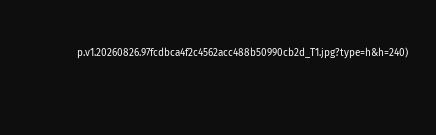p.v1.20260826.97fcdbca4f2c4562acc488b50990cb2d_T1.jpg?type=h&h=240)